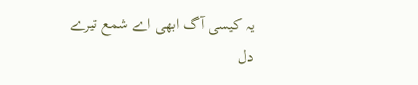یہ کیسی آگ ابھی اے شمع تیرے دل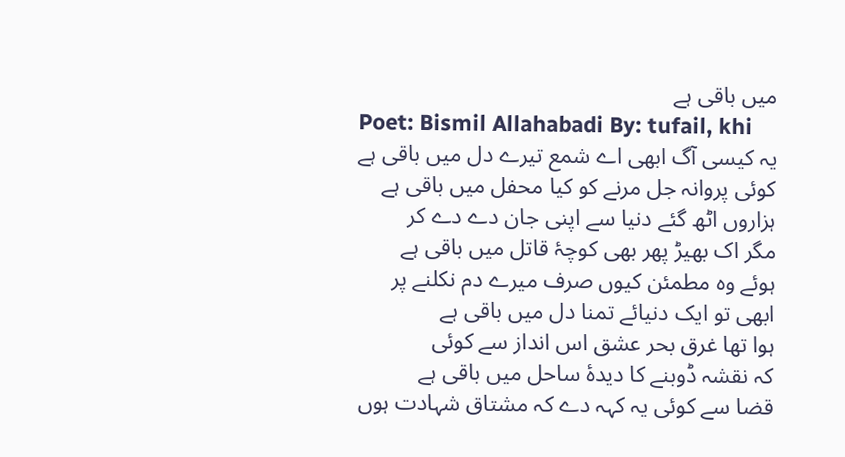میں باقی ہے
Poet: Bismil Allahabadi By: tufail, khi
یہ کیسی آگ ابھی اے شمع تیرے دل میں باقی ہے
کوئی پروانہ جل مرنے کو کیا محفل میں باقی ہے
ہزاروں اٹھ گئے دنیا سے اپنی جان دے دے کر
مگر اک بھیڑ پھر بھی کوچۂ قاتل میں باقی ہے
ہوئے وہ مطمئن کیوں صرف میرے دم نکلنے پر
ابھی تو ایک دنیائے تمنا دل میں باقی ہے
ہوا تھا غرق بحر عشق اس انداز سے کوئی
کہ نقشہ ڈوبنے کا دیدۂ ساحل میں باقی ہے
قضا سے کوئی یہ کہہ دے کہ مشتاق شہادت ہوں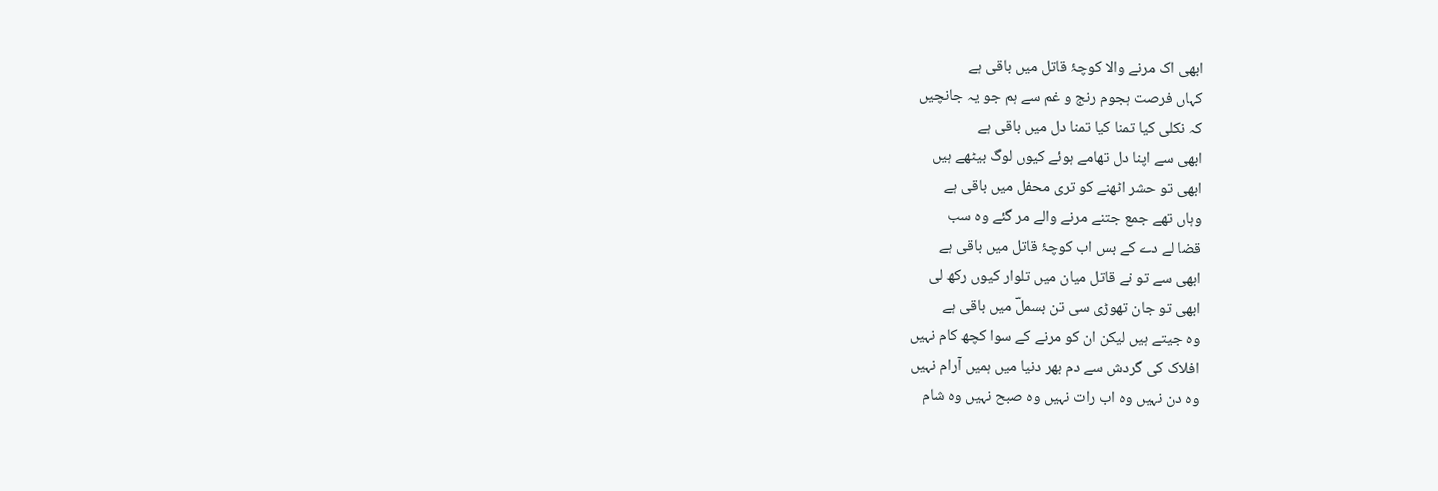ابھی اک مرنے والا کوچۂ قاتل میں باقی ہے
کہاں فرصت ہجوم رنج و غم سے ہم جو یہ جانچیں
کہ نکلی کیا تمنا کیا تمنا دل میں باقی ہے
ابھی سے اپنا دل تھامے ہوئے کیوں لوگ بیٹھے ہیں
ابھی تو حشر اٹھنے کو تری محفل میں باقی ہے
وہاں تھے جمع جتنے مرنے والے مر گئے وہ سب
قضا لے دے کے بس اب کوچۂ قاتل میں باقی ہے
ابھی سے تو نے قاتل میان میں تلوار کیوں رکھ لی
ابھی تو جان تھوڑی سی تن بسملؔ میں باقی ہے
وہ جیتے ہیں لیکن ان کو مرنے کے سوا کچھ کام نہیں
افلاک کی گردش سے دم بھر دنیا میں ہمیں آرام نہیں
وہ دن نہیں وہ اب رات نہیں وہ صبح نہیں وہ شام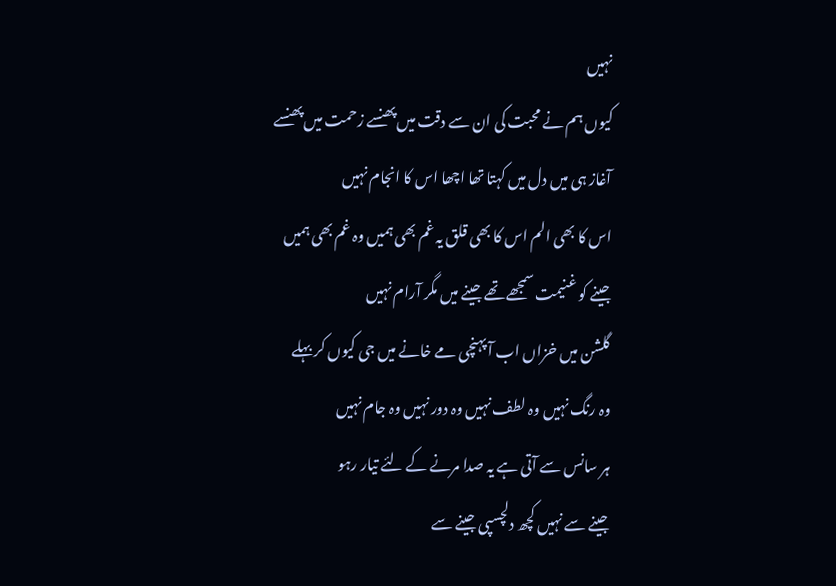نہیں
کیوں ہم نے محبت کی ان سے دقت میں پھنسے زحمت میں پھنسے
آغاز ہی میں دل میں کہتا تھا اچھا اس کا انجام نہیں
اس کا بھی الم اس کا بھی قلق یہ غم بھی ہمیں وہ غم بھی ہمیں
جینے کو غنیمت سمجھے تھے جینے میں مگر آرام نہیں
گلشن میں خزاں اب آ پہنچی مے خانے میں جی کیوں کر بہلے
وہ رنگ نہیں وہ لطف نہیں وہ دور نہیں وہ جام نہیں
ہر سانس سے آتی ہے یہ صدا مرنے کے لئے تیار رہو
جینے سے نہیں کچھ دلچسپی جینے سے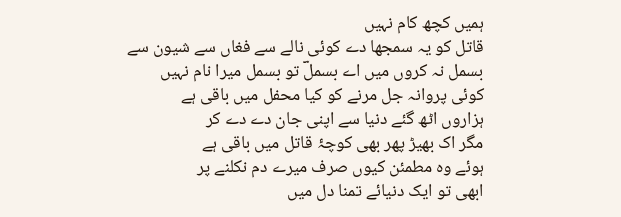ہمیں کچھ کام نہیں
قاتل کو یہ سمجھا دے کوئی نالے سے فغاں سے شیون سے
بسمل نہ کروں میں اے بسملؔ تو بسمل میرا نام نہیں
کوئی پروانہ جل مرنے کو کیا محفل میں باقی ہے
ہزاروں اٹھ گئے دنیا سے اپنی جان دے دے کر
مگر اک بھیڑ پھر بھی کوچۂ قاتل میں باقی ہے
ہوئے وہ مطمئن کیوں صرف میرے دم نکلنے پر
ابھی تو ایک دنیائے تمنا دل میں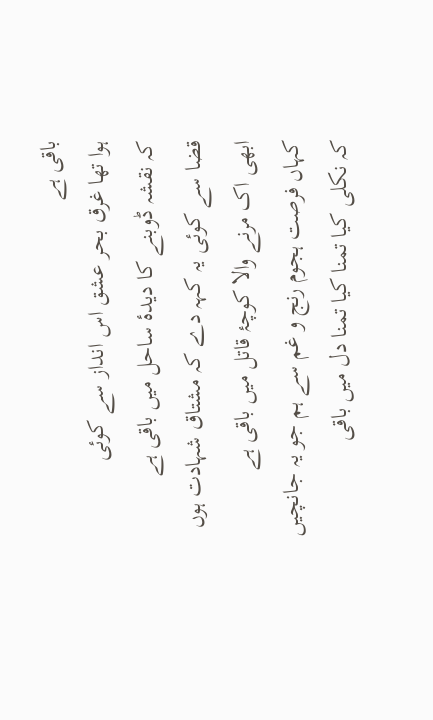باقی ہے
ہوا تھا غرق بحر عشق اس انداز سے کوئی
کہ نقشہ ڈوبنے کا دیدۂ ساحل میں باقی ہے
قضا سے کوئی یہ کہہ دے کہ مشتاق شہادت ہوں
ابھی اک مرنے والا کوچۂ قاتل میں باقی ہے
کہاں فرصت ہجوم رنج و غم سے ہم جو یہ جانچیں
کہ نکلی کیا تمنا کیا تمنا دل میں باقی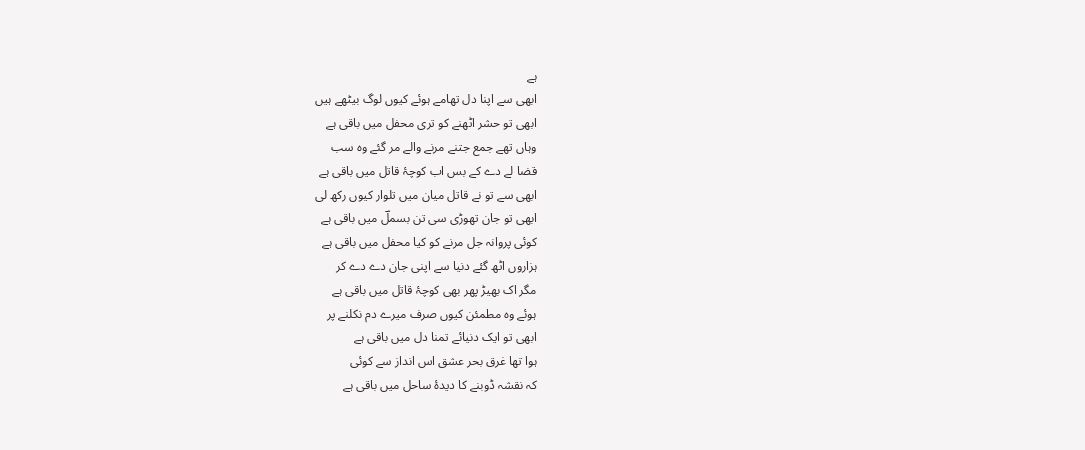ہے
ابھی سے اپنا دل تھامے ہوئے کیوں لوگ بیٹھے ہیں
ابھی تو حشر اٹھنے کو تری محفل میں باقی ہے
وہاں تھے جمع جتنے مرنے والے مر گئے وہ سب
قضا لے دے کے بس اب کوچۂ قاتل میں باقی ہے
ابھی سے تو نے قاتل میان میں تلوار کیوں رکھ لی
ابھی تو جان تھوڑی سی تن بسملؔ میں باقی ہے
کوئی پروانہ جل مرنے کو کیا محفل میں باقی ہے
ہزاروں اٹھ گئے دنیا سے اپنی جان دے دے کر
مگر اک بھیڑ پھر بھی کوچۂ قاتل میں باقی ہے
ہوئے وہ مطمئن کیوں صرف میرے دم نکلنے پر
ابھی تو ایک دنیائے تمنا دل میں باقی ہے
ہوا تھا غرق بحر عشق اس انداز سے کوئی
کہ نقشہ ڈوبنے کا دیدۂ ساحل میں باقی ہے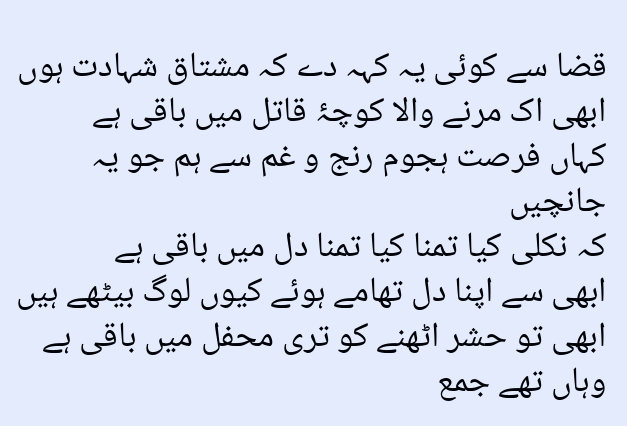قضا سے کوئی یہ کہہ دے کہ مشتاق شہادت ہوں
ابھی اک مرنے والا کوچۂ قاتل میں باقی ہے
کہاں فرصت ہجوم رنج و غم سے ہم جو یہ جانچیں
کہ نکلی کیا تمنا کیا تمنا دل میں باقی ہے
ابھی سے اپنا دل تھامے ہوئے کیوں لوگ بیٹھے ہیں
ابھی تو حشر اٹھنے کو تری محفل میں باقی ہے
وہاں تھے جمع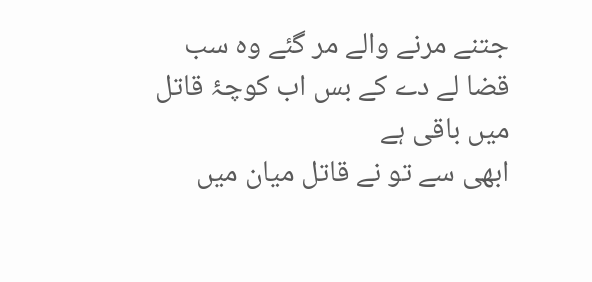جتنے مرنے والے مر گئے وہ سب
قضا لے دے کے بس اب کوچۂ قاتل میں باقی ہے
ابھی سے تو نے قاتل میان میں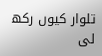تلوار کیوں رکھ لی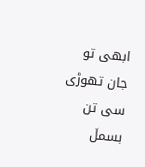ابھی تو جان تھوڑی سی تن بسملؔ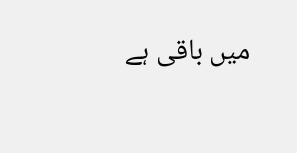میں باقی ہے